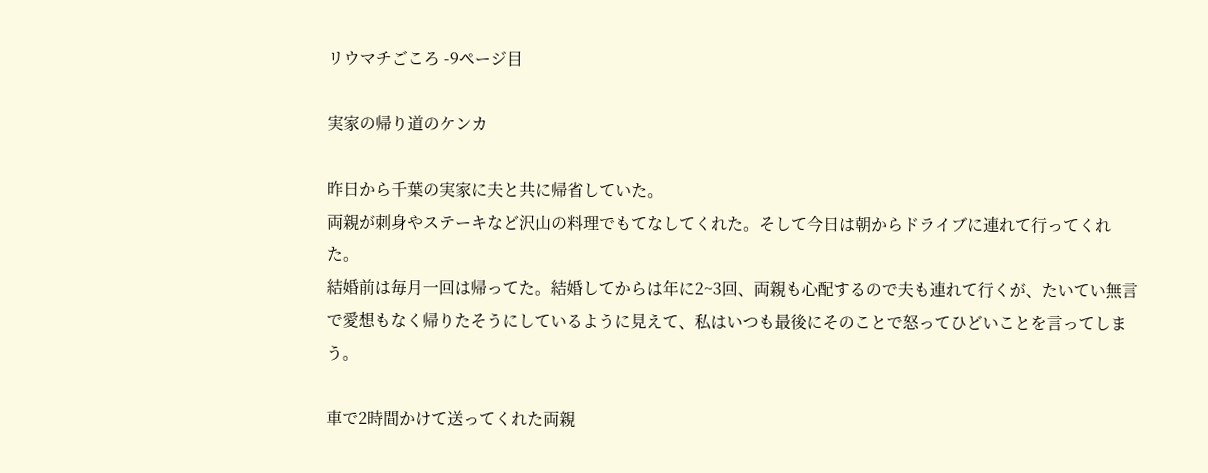リウマチごころ -9ページ目

実家の帰り道のケンカ

昨日から千葉の実家に夫と共に帰省していた。
両親が刺身やステーキなど沢山の料理でもてなしてくれた。そして今日は朝からドライブに連れて行ってくれた。
結婚前は毎月一回は帰ってた。結婚してからは年に2~3回、両親も心配するので夫も連れて行くが、たいてい無言で愛想もなく帰りたそうにしているように見えて、私はいつも最後にそのことで怒ってひどいことを言ってしまう。

車で2時間かけて送ってくれた両親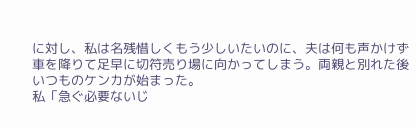に対し、私は名残惜しくもう少しいたいのに、夫は何も声かけず車を降りて足早に切符売り場に向かってしまう。両親と別れた後いつものケンカが始まった。
私「急ぐ必要ないじ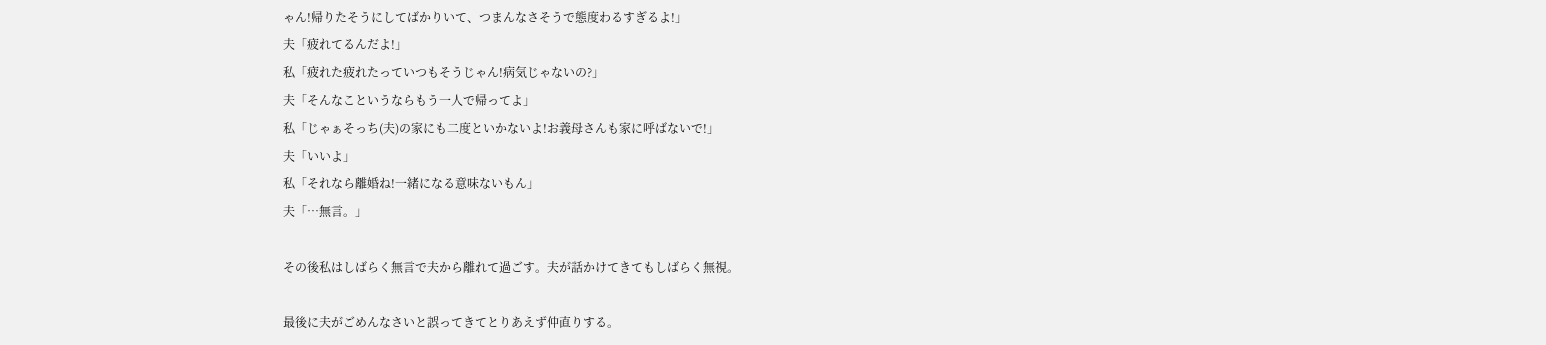ゃん!帰りたそうにしてばかりいて、つまんなさそうで態度わるすぎるよ!」
夫「疲れてるんだよ!」
私「疲れた疲れたっていつもそうじゃん!病気じゃないの?」
夫「そんなこというならもう一人で帰ってよ」
私「じゃぁそっち(夫)の家にも二度といかないよ!お義母さんも家に呼ばないで!」
夫「いいよ」
私「それなら離婚ね!一緒になる意味ないもん」
夫「…無言。」

その後私はしばらく無言で夫から離れて過ごす。夫が話かけてきてもしばらく無視。

最後に夫がごめんなさいと誤ってきてとりあえず仲直りする。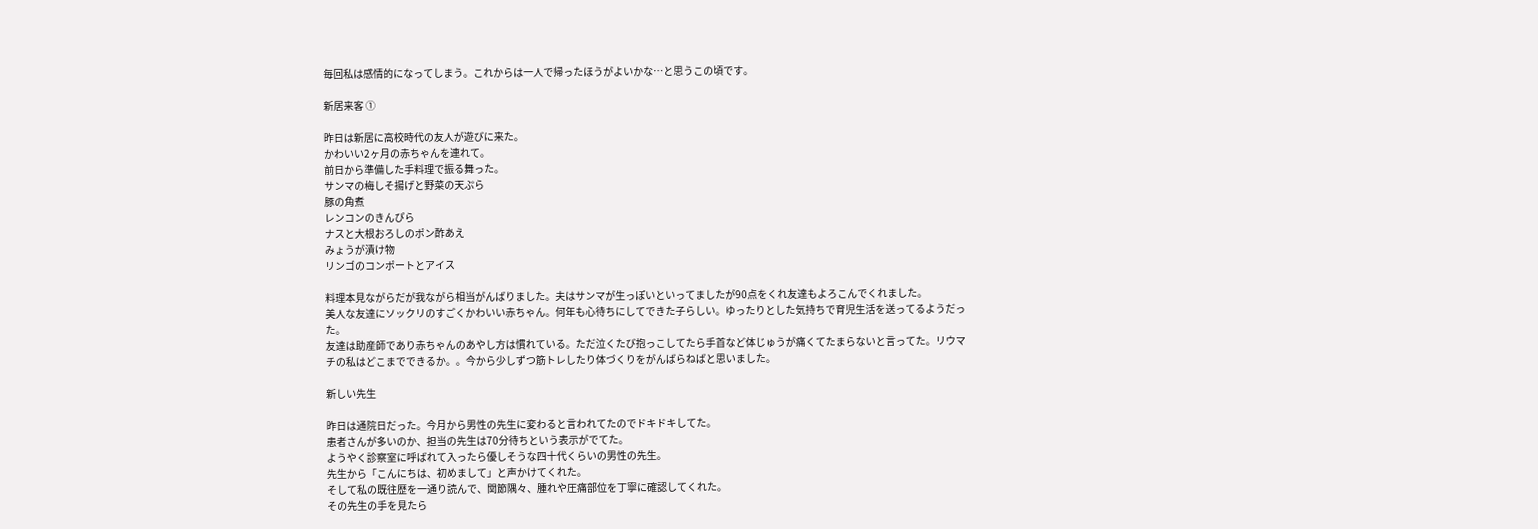毎回私は感情的になってしまう。これからは一人で帰ったほうがよいかな…と思うこの頃です。

新居来客 ①

昨日は新居に高校時代の友人が遊びに来た。
かわいい2ヶ月の赤ちゃんを連れて。
前日から準備した手料理で振る舞った。
サンマの梅しそ揚げと野菜の天ぷら
豚の角煮
レンコンのきんぴら
ナスと大根おろしのポン酢あえ
みょうが漬け物
リンゴのコンポートとアイス

料理本見ながらだが我ながら相当がんばりました。夫はサンマが生っぽいといってましたが90点をくれ友達もよろこんでくれました。
美人な友達にソックリのすごくかわいい赤ちゃん。何年も心待ちにしてできた子らしい。ゆったりとした気持ちで育児生活を送ってるようだった。
友達は助産師であり赤ちゃんのあやし方は慣れている。ただ泣くたび抱っこしてたら手首など体じゅうが痛くてたまらないと言ってた。リウマチの私はどこまでできるか。。今から少しずつ筋トレしたり体づくりをがんばらねばと思いました。

新しい先生

昨日は通院日だった。今月から男性の先生に変わると言われてたのでドキドキしてた。
患者さんが多いのか、担当の先生は70分待ちという表示がでてた。
ようやく診察室に呼ばれて入ったら優しそうな四十代くらいの男性の先生。
先生から「こんにちは、初めまして」と声かけてくれた。
そして私の既往歴を一通り読んで、関節隅々、腫れや圧痛部位を丁寧に確認してくれた。
その先生の手を見たら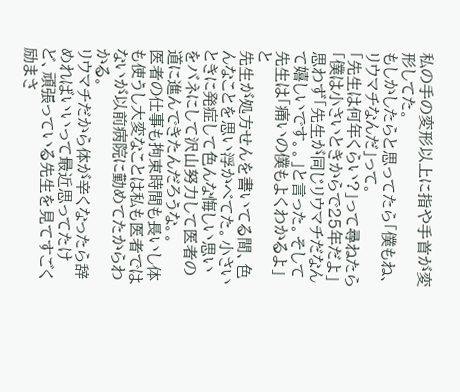私の手の変形以上に指や手首が変形してた。
もしかしたらと思ってたら「僕もね、リウマチなんだ」って。
「先生は何年くらい?」って尋ねたら
「僕は小さいときからで25年だよ」
思わず「先生が同じリウマチだなんて嬉しいです。。」と言った。そして先生は「痛いの僕もよくわかるよ」と
先生が処方せんを書いてる間、色んなことを思い浮かべてた。小さいときに発症して色んな悔しい思いをバネにして沢山努力して医者の道に進んできたんだろうな。。
医者の仕事も拘束時間も長いし体も使うし大変なことは私も医者ではないが以前病院に勤めてたからわかる。
リウマチだから体が辛くなったら辞めればいいって最近思ってたけど、頑張っている先生を見てすごく励まさ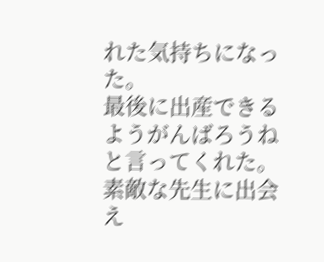れた気持ちになった。
最後に出産できるようがんばろうねと言ってくれた。
素敵な先生に出会え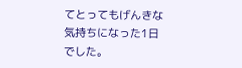てとってもげんきな気持ちになった1日でした。